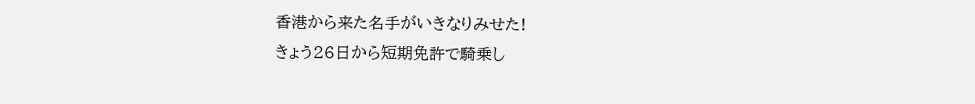香港から来た名手がいきなりみせた!
きょう26日から短期免許で騎乗し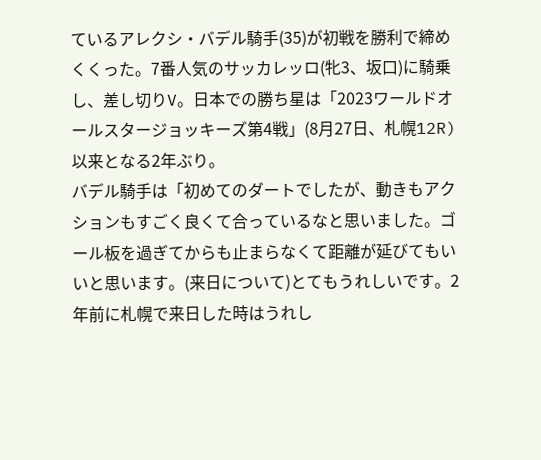ているアレクシ・バデル騎手(35)が初戦を勝利で締めくくった。7番人気のサッカレッロ(牝3、坂口)に騎乗し、差し切りV。日本での勝ち星は「2023ワールドオールスタージョッキーズ第4戦」(8月27日、札幌12R)以来となる2年ぶり。
バデル騎手は「初めてのダートでしたが、動きもアクションもすごく良くて合っているなと思いました。ゴール板を過ぎてからも止まらなくて距離が延びてもいいと思います。(来日について)とてもうれしいです。2年前に札幌で来日した時はうれし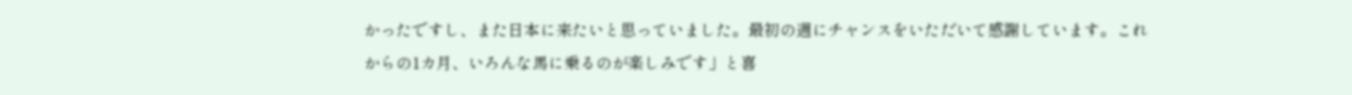かったですし、また日本に来たいと思っていました。最初の週にチャンスをいただいて感謝しています。これからの1カ月、いろんな馬に乗るのが楽しみです」と喜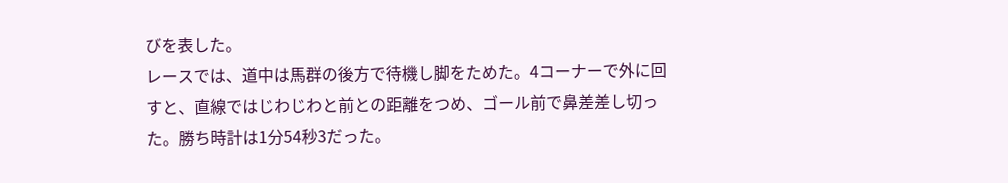びを表した。
レースでは、道中は馬群の後方で待機し脚をためた。4コーナーで外に回すと、直線ではじわじわと前との距離をつめ、ゴール前で鼻差差し切った。勝ち時計は1分54秒3だった。